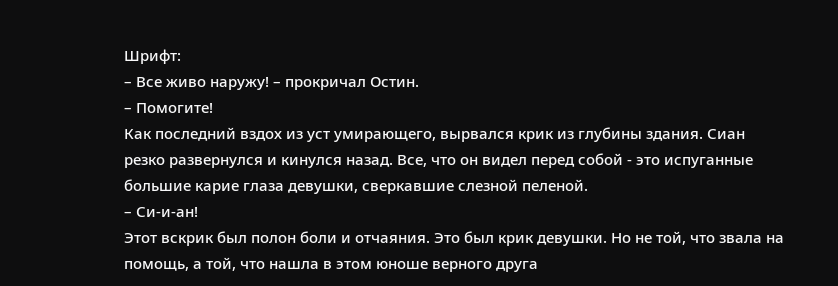Шрифт:
– Все живо наружу! – прокричал Остин.
– Помогите!
Как последний вздох из уст умирающего, вырвался крик из глубины здания. Сиан резко развернулся и кинулся назад. Все, что он видел перед собой - это испуганные большие карие глаза девушки, сверкавшие слезной пеленой.
– Си-и-ан!
Этот вскрик был полон боли и отчаяния. Это был крик девушки. Но не той, что звала на помощь, а той, что нашла в этом юноше верного друга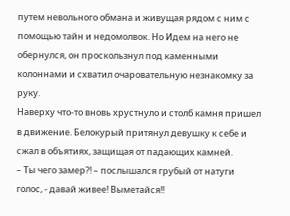путем невольного обмана и живущая рядом с ним с помощью тайн и недомолвок. Но Идем на него не обернулся, он проскользнул под каменными колоннами и схватил очаровательную незнакомку за руку.
Наверху что-то вновь хрустнуло и столб камня пришел в движение. Белокурый притянул девушку к себе и сжал в объятиях, защищая от падающих камней.
– Ты чего замер?! – послышался грубый от натуги голос, - давай живее! Выметайся!!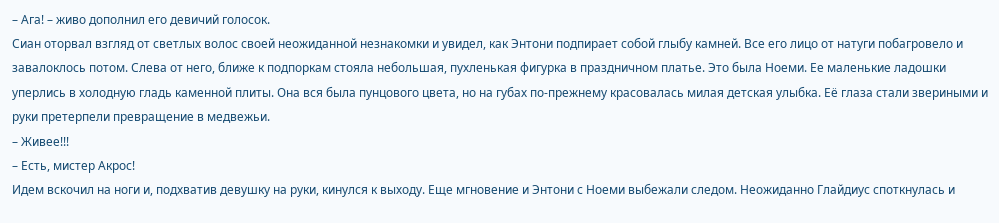– Ага! – живо дополнил его девичий голосок.
Сиан оторвал взгляд от светлых волос своей неожиданной незнакомки и увидел, как Энтони подпирает собой глыбу камней. Все его лицо от натуги побагровело и завалоклось потом. Слева от него, ближе к подпоркам стояла небольшая, пухленькая фигурка в праздничном платье. Это была Ноеми. Ее маленькие ладошки уперлись в холодную гладь каменной плиты. Она вся была пунцового цвета, но на губах по-прежнему красовалась милая детская улыбка. Её глаза стали звериными и руки претерпели превращение в медвежьи.
– Живее!!!
– Есть, мистер Акрос!
Идем вскочил на ноги и, подхватив девушку на руки, кинулся к выходу. Еще мгновение и Энтони с Ноеми выбежали следом. Неожиданно Глайдиус споткнулась и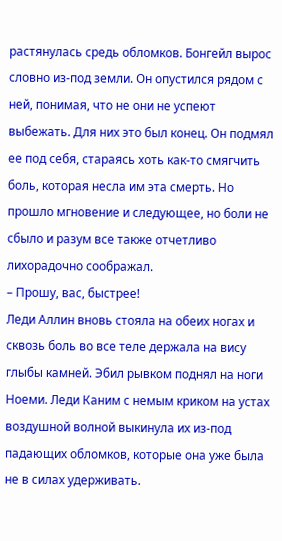растянулась средь обломков. Бонгейл вырос словно из-под земли. Он опустился рядом с ней, понимая, что не они не успеют выбежать. Для них это был конец. Он подмял ее под себя, стараясь хоть как-то смягчить боль, которая несла им эта смерть. Но прошло мгновение и следующее, но боли не сбыло и разум все также отчетливо лихорадочно соображал.
– Прошу, вас, быстрее!
Леди Аллин вновь стояла на обеих ногах и сквозь боль во все теле держала на вису глыбы камней. Эбил рывком поднял на ноги Ноеми. Леди Каним с немым криком на устах воздушной волной выкинула их из-под падающих обломков, которые она уже была не в силах удерживать.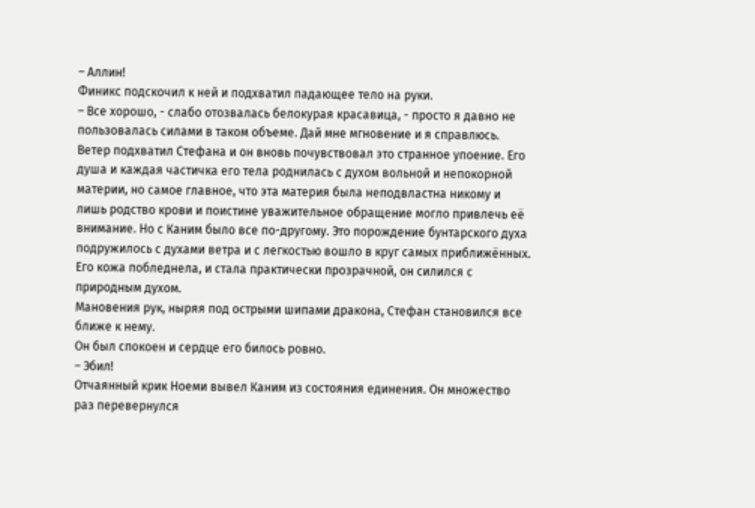– Аллин!
Финикс подскочил к ней и подхватил падающее тело на руки.
– Все хорошо, - слабо отозвалась белокурая красавица, - просто я давно не пользовалась силами в таком объеме. Дай мне мгновение и я справлюсь.
Ветер подхватил Стефана и он вновь почувствовал это странное упоение. Его душа и каждая частичка его тела роднилась с духом вольной и непокорной материи, но самое главное, что эта материя была неподвластна никому и лишь родство крови и поистине уважительное обращение могло привлечь её внимание. Но с Каним было все по-другому. Это порождение бунтарского духа подружилось с духами ветра и с легкостью вошло в круг самых приближённых.
Его кожа побледнела, и стала практически прозрачной, он силился с природным духом.
Мановения рук, ныряя под острыми шипами дракона, Стефан становился все ближе к нему.
Он был спокоен и сердце его билось ровно.
– Эбил!
Отчаянный крик Ноеми вывел Каним из состояния единения. Он множество раз перевернулся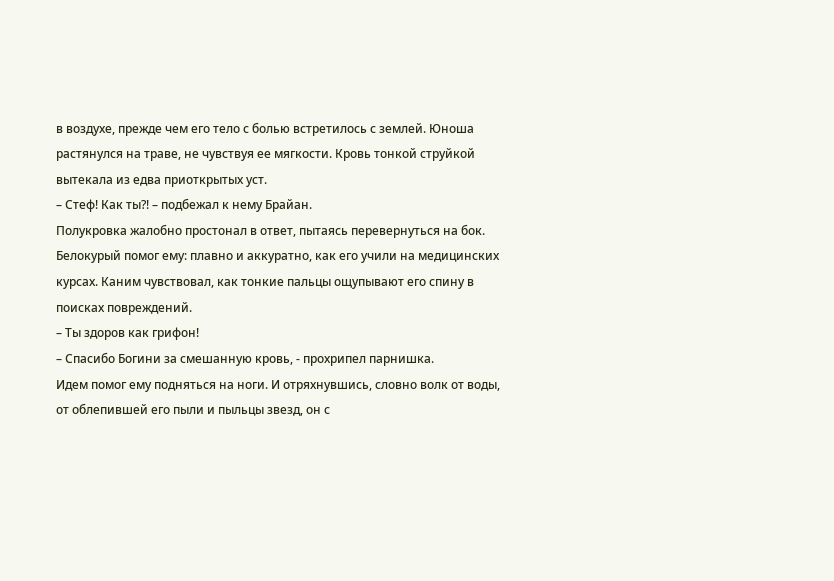в воздухе, прежде чем его тело с болью встретилось с землей. Юноша растянулся на траве, не чувствуя ее мягкости. Кровь тонкой струйкой вытекала из едва приоткрытых уст.
– Стеф! Как ты?! – подбежал к нему Брайан.
Полукровка жалобно простонал в ответ, пытаясь перевернуться на бок. Белокурый помог ему: плавно и аккуратно, как его учили на медицинских курсах. Каним чувствовал, как тонкие пальцы ощупывают его спину в поисках повреждений.
– Ты здоров как грифон!
– Спасибо Богини за смешанную кровь, - прохрипел парнишка.
Идем помог ему подняться на ноги. И отряхнувшись, словно волк от воды, от облепившей его пыли и пыльцы звезд, он с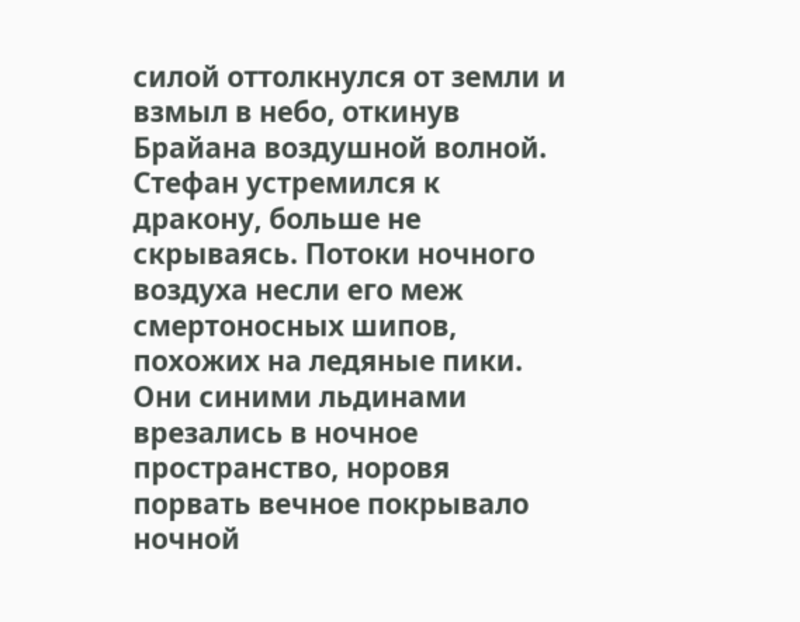силой оттолкнулся от земли и взмыл в небо, откинув Брайана воздушной волной.
Стефан устремился к дракону, больше не скрываясь. Потоки ночного воздуха несли его меж смертоносных шипов, похожих на ледяные пики. Они синими льдинами врезались в ночное пространство, норовя порвать вечное покрывало ночной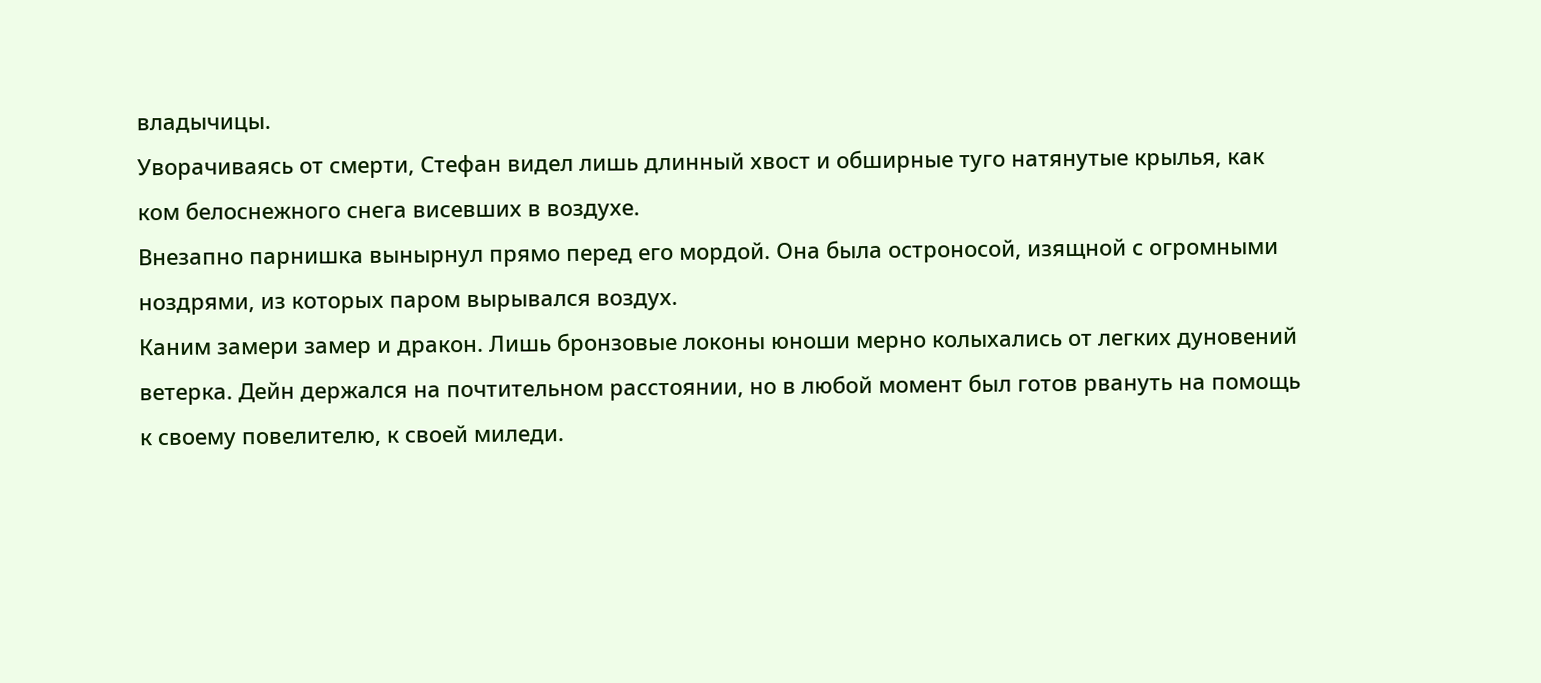владычицы.
Уворачиваясь от смерти, Стефан видел лишь длинный хвост и обширные туго натянутые крылья, как ком белоснежного снега висевших в воздухе.
Внезапно парнишка вынырнул прямо перед его мордой. Она была остроносой, изящной с огромными ноздрями, из которых паром вырывался воздух.
Каним замери замер и дракон. Лишь бронзовые локоны юноши мерно колыхались от легких дуновений ветерка. Дейн держался на почтительном расстоянии, но в любой момент был готов рвануть на помощь к своему повелителю, к своей миледи.